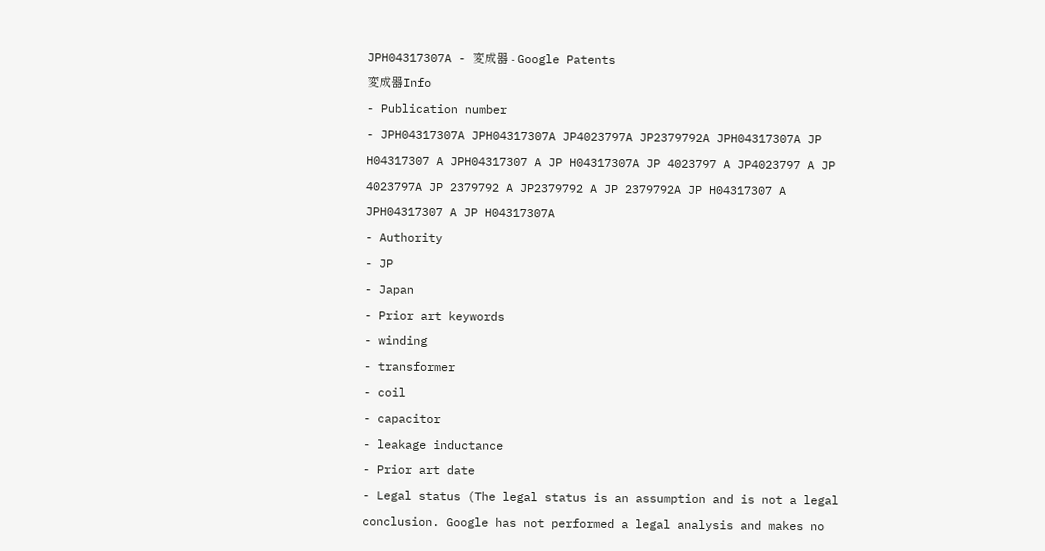JPH04317307A - 変成器 - Google Patents
変成器Info
- Publication number
- JPH04317307A JPH04317307A JP4023797A JP2379792A JPH04317307A JP H04317307 A JPH04317307 A JP H04317307A JP 4023797 A JP4023797 A JP 4023797A JP 2379792 A JP2379792 A JP 2379792A JP H04317307 A JPH04317307 A JP H04317307A
- Authority
- JP
- Japan
- Prior art keywords
- winding
- transformer
- coil
- capacitor
- leakage inductance
- Prior art date
- Legal status (The legal status is an assumption and is not a legal conclusion. Google has not performed a legal analysis and makes no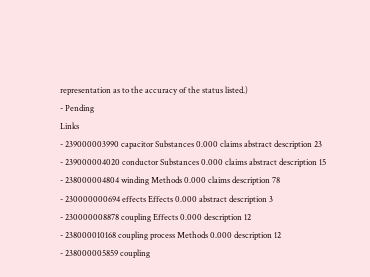representation as to the accuracy of the status listed.)
- Pending
Links
- 239000003990 capacitor Substances 0.000 claims abstract description 23
- 239000004020 conductor Substances 0.000 claims abstract description 15
- 238000004804 winding Methods 0.000 claims description 78
- 230000000694 effects Effects 0.000 abstract description 3
- 230000008878 coupling Effects 0.000 description 12
- 238000010168 coupling process Methods 0.000 description 12
- 238000005859 coupling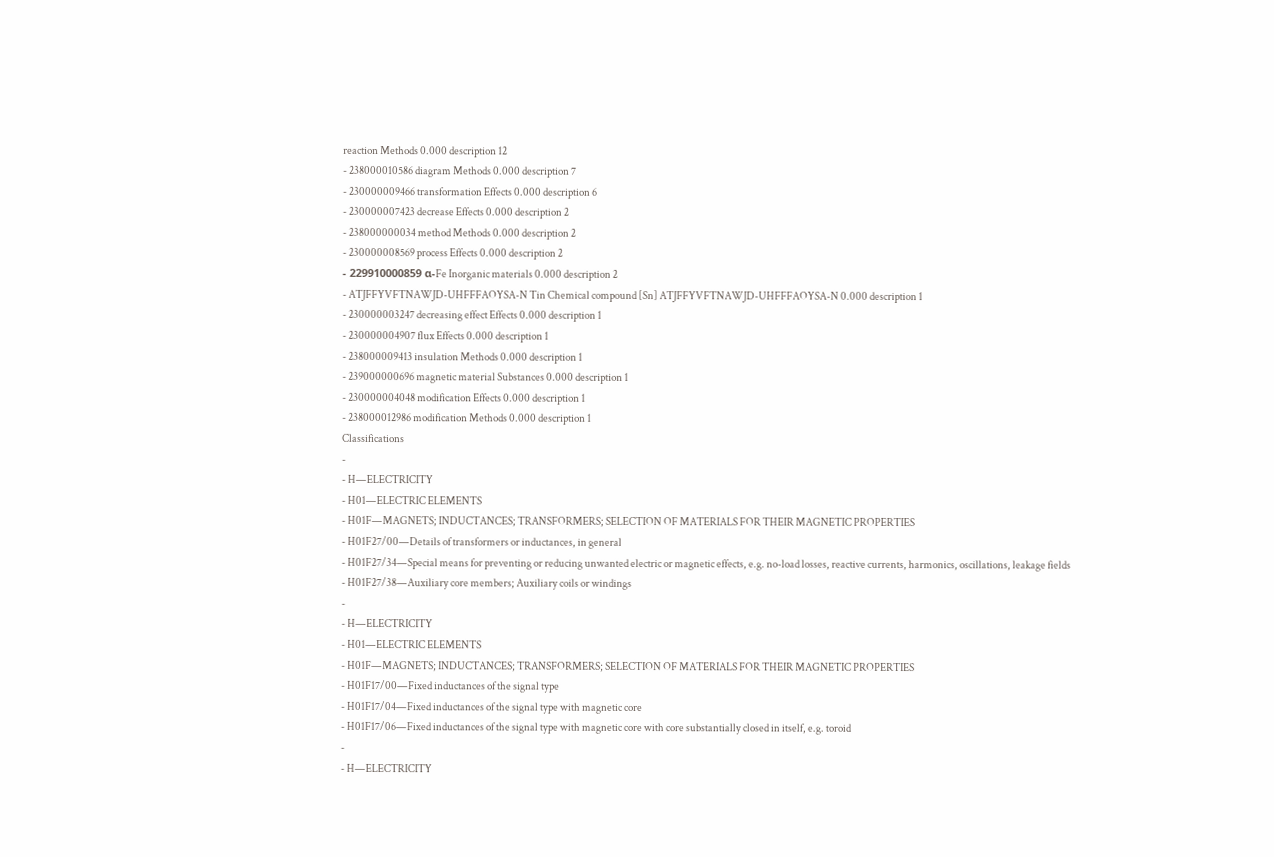reaction Methods 0.000 description 12
- 238000010586 diagram Methods 0.000 description 7
- 230000009466 transformation Effects 0.000 description 6
- 230000007423 decrease Effects 0.000 description 2
- 238000000034 method Methods 0.000 description 2
- 230000008569 process Effects 0.000 description 2
- 229910000859 α-Fe Inorganic materials 0.000 description 2
- ATJFFYVFTNAWJD-UHFFFAOYSA-N Tin Chemical compound [Sn] ATJFFYVFTNAWJD-UHFFFAOYSA-N 0.000 description 1
- 230000003247 decreasing effect Effects 0.000 description 1
- 230000004907 flux Effects 0.000 description 1
- 238000009413 insulation Methods 0.000 description 1
- 239000000696 magnetic material Substances 0.000 description 1
- 230000004048 modification Effects 0.000 description 1
- 238000012986 modification Methods 0.000 description 1
Classifications
-
- H—ELECTRICITY
- H01—ELECTRIC ELEMENTS
- H01F—MAGNETS; INDUCTANCES; TRANSFORMERS; SELECTION OF MATERIALS FOR THEIR MAGNETIC PROPERTIES
- H01F27/00—Details of transformers or inductances, in general
- H01F27/34—Special means for preventing or reducing unwanted electric or magnetic effects, e.g. no-load losses, reactive currents, harmonics, oscillations, leakage fields
- H01F27/38—Auxiliary core members; Auxiliary coils or windings
-
- H—ELECTRICITY
- H01—ELECTRIC ELEMENTS
- H01F—MAGNETS; INDUCTANCES; TRANSFORMERS; SELECTION OF MATERIALS FOR THEIR MAGNETIC PROPERTIES
- H01F17/00—Fixed inductances of the signal type
- H01F17/04—Fixed inductances of the signal type with magnetic core
- H01F17/06—Fixed inductances of the signal type with magnetic core with core substantially closed in itself, e.g. toroid
-
- H—ELECTRICITY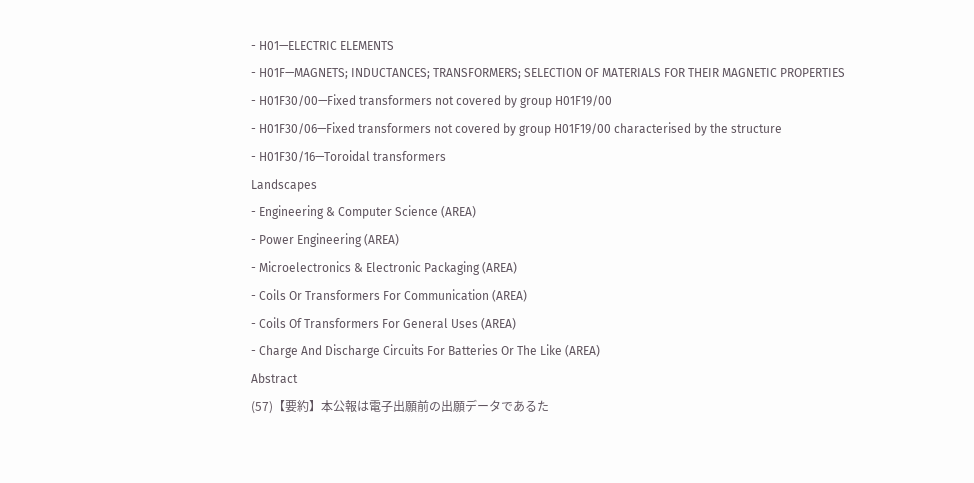- H01—ELECTRIC ELEMENTS
- H01F—MAGNETS; INDUCTANCES; TRANSFORMERS; SELECTION OF MATERIALS FOR THEIR MAGNETIC PROPERTIES
- H01F30/00—Fixed transformers not covered by group H01F19/00
- H01F30/06—Fixed transformers not covered by group H01F19/00 characterised by the structure
- H01F30/16—Toroidal transformers
Landscapes
- Engineering & Computer Science (AREA)
- Power Engineering (AREA)
- Microelectronics & Electronic Packaging (AREA)
- Coils Or Transformers For Communication (AREA)
- Coils Of Transformers For General Uses (AREA)
- Charge And Discharge Circuits For Batteries Or The Like (AREA)
Abstract
(57)【要約】本公報は電子出願前の出願データであるた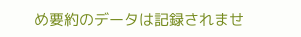め要約のデータは記録されませ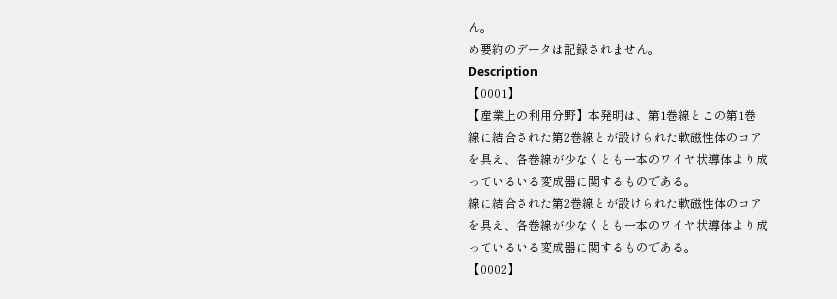ん。
め要約のデータは記録されません。
Description
【0001】
【産業上の利用分野】本発明は、第1巻線とこの第1巻
線に結合された第2巻線とが設けられた軟磁性体のコア
を具え、各巻線が少なくとも一本のワイヤ状導体より成
っているいる変成器に関するものである。
線に結合された第2巻線とが設けられた軟磁性体のコア
を具え、各巻線が少なくとも一本のワイヤ状導体より成
っているいる変成器に関するものである。
【0002】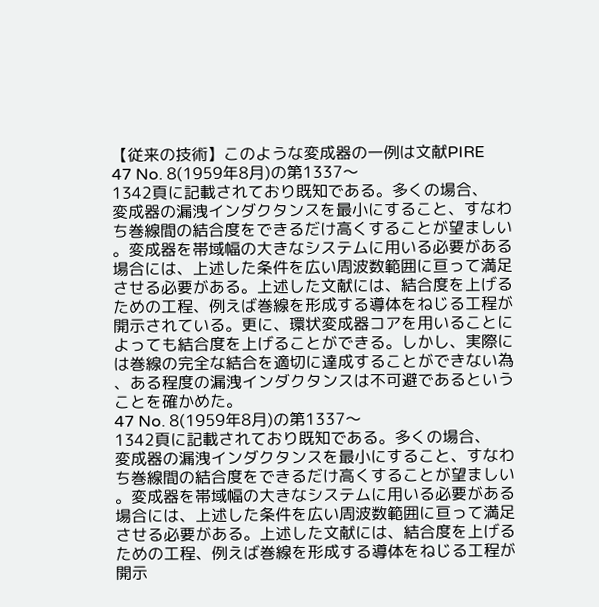【従来の技術】このような変成器の一例は文献PIRE
47 No. 8(1959年8月)の第1337〜
1342頁に記載されており既知である。多くの場合、
変成器の漏洩インダクタンスを最小にすること、すなわ
ち巻線間の結合度をできるだけ高くすることが望ましい
。変成器を帯域幅の大きなシステムに用いる必要がある
場合には、上述した条件を広い周波数範囲に亘って満足
させる必要がある。上述した文献には、結合度を上げる
ための工程、例えば巻線を形成する導体をねじる工程が
開示されている。更に、環状変成器コアを用いることに
よっても結合度を上げることができる。しかし、実際に
は巻線の完全な結合を適切に達成することができない為
、ある程度の漏洩インダクタンスは不可避であるという
ことを確かめた。
47 No. 8(1959年8月)の第1337〜
1342頁に記載されており既知である。多くの場合、
変成器の漏洩インダクタンスを最小にすること、すなわ
ち巻線間の結合度をできるだけ高くすることが望ましい
。変成器を帯域幅の大きなシステムに用いる必要がある
場合には、上述した条件を広い周波数範囲に亘って満足
させる必要がある。上述した文献には、結合度を上げる
ための工程、例えば巻線を形成する導体をねじる工程が
開示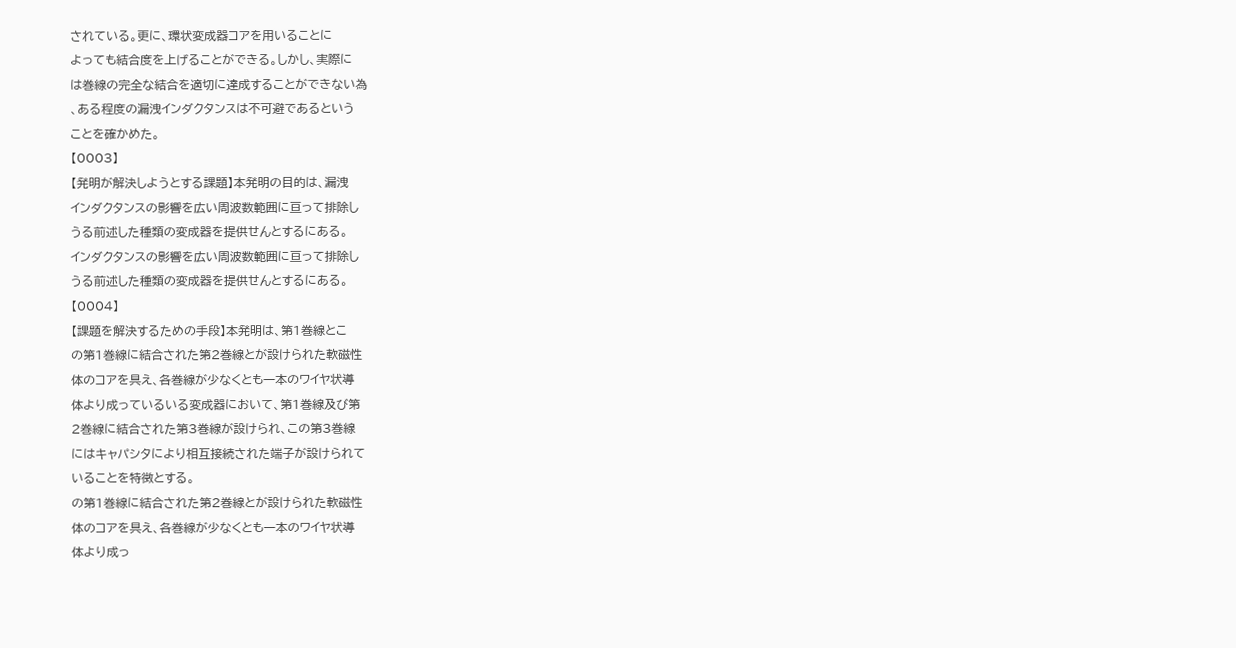されている。更に、環状変成器コアを用いることに
よっても結合度を上げることができる。しかし、実際に
は巻線の完全な結合を適切に達成することができない為
、ある程度の漏洩インダクタンスは不可避であるという
ことを確かめた。
【0003】
【発明が解決しようとする課題】本発明の目的は、漏洩
インダクタンスの影響を広い周波数範囲に亘って排除し
うる前述した種類の変成器を提供せんとするにある。
インダクタンスの影響を広い周波数範囲に亘って排除し
うる前述した種類の変成器を提供せんとするにある。
【0004】
【課題を解決するための手段】本発明は、第1巻線とこ
の第1巻線に結合された第2巻線とが設けられた軟磁性
体のコアを具え、各巻線が少なくとも一本のワイヤ状導
体より成っているいる変成器において、第1巻線及び第
2巻線に結合された第3巻線が設けられ、この第3巻線
にはキャパシタにより相互接続された端子が設けられて
いることを特徴とする。
の第1巻線に結合された第2巻線とが設けられた軟磁性
体のコアを具え、各巻線が少なくとも一本のワイヤ状導
体より成っ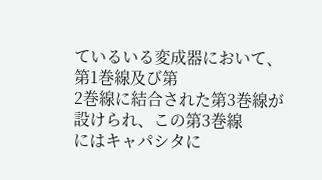ているいる変成器において、第1巻線及び第
2巻線に結合された第3巻線が設けられ、この第3巻線
にはキャパシタに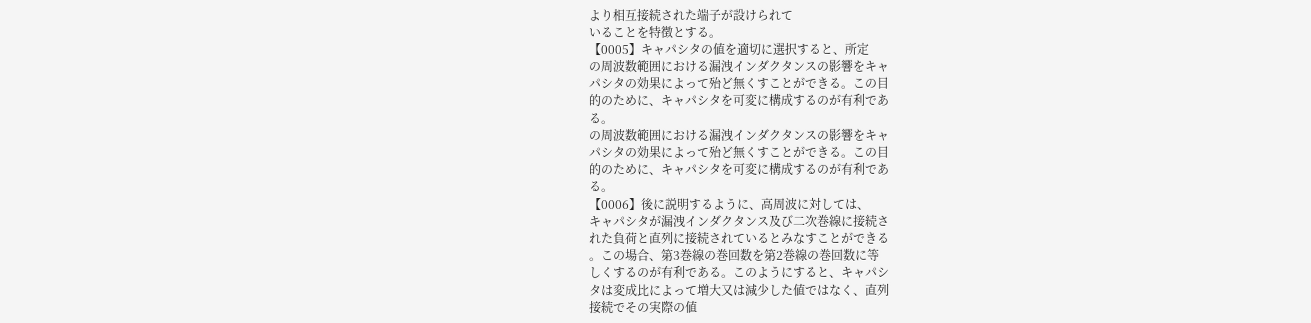より相互接続された端子が設けられて
いることを特徴とする。
【0005】キャパシタの値を適切に選択すると、所定
の周波数範囲における漏洩インダクタンスの影響をキャ
パシタの効果によって殆ど無くすことができる。この目
的のために、キャパシタを可変に構成するのが有利であ
る。
の周波数範囲における漏洩インダクタンスの影響をキャ
パシタの効果によって殆ど無くすことができる。この目
的のために、キャパシタを可変に構成するのが有利であ
る。
【0006】後に説明するように、高周波に対しては、
キャパシタが漏洩インダクタンス及び二次巻線に接続さ
れた負荷と直列に接続されているとみなすことができる
。この場合、第3巻線の巻回数を第2巻線の巻回数に等
しくするのが有利である。このようにすると、キャパシ
タは変成比によって増大又は減少した値ではなく、直列
接続でその実際の値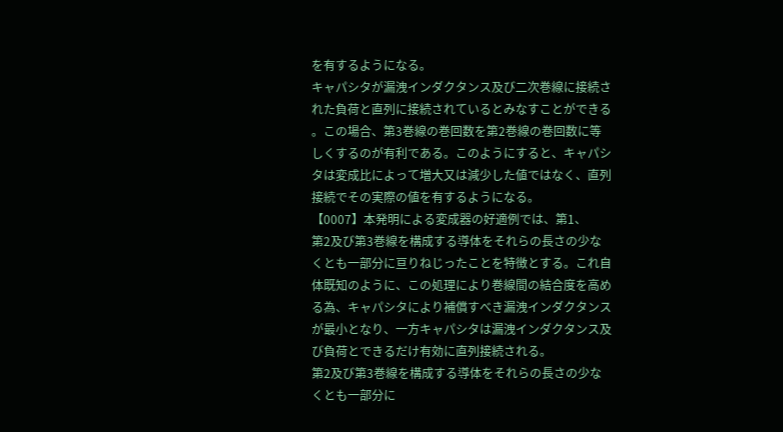を有するようになる。
キャパシタが漏洩インダクタンス及び二次巻線に接続さ
れた負荷と直列に接続されているとみなすことができる
。この場合、第3巻線の巻回数を第2巻線の巻回数に等
しくするのが有利である。このようにすると、キャパシ
タは変成比によって増大又は減少した値ではなく、直列
接続でその実際の値を有するようになる。
【0007】本発明による変成器の好適例では、第1、
第2及び第3巻線を構成する導体をそれらの長さの少な
くとも一部分に亘りねじったことを特徴とする。これ自
体既知のように、この処理により巻線間の結合度を高め
る為、キャパシタにより補償すべき漏洩インダクタンス
が最小となり、一方キャパシタは漏洩インダクタンス及
び負荷とできるだけ有効に直列接続される。
第2及び第3巻線を構成する導体をそれらの長さの少な
くとも一部分に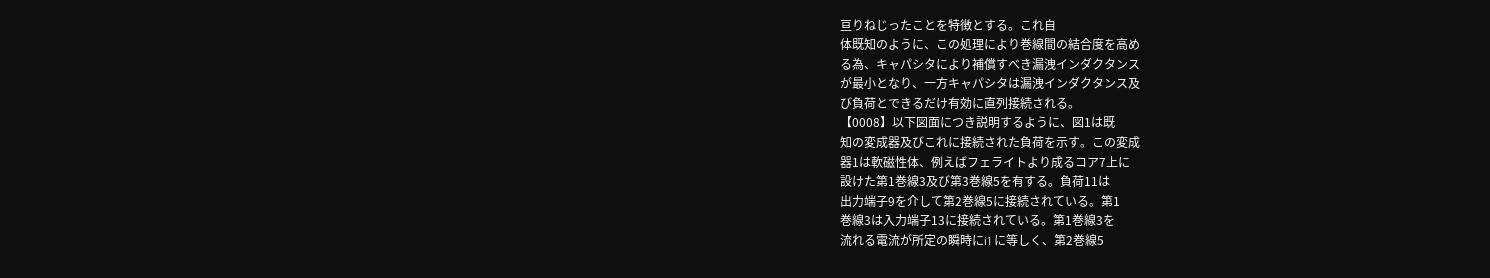亘りねじったことを特徴とする。これ自
体既知のように、この処理により巻線間の結合度を高め
る為、キャパシタにより補償すべき漏洩インダクタンス
が最小となり、一方キャパシタは漏洩インダクタンス及
び負荷とできるだけ有効に直列接続される。
【0008】以下図面につき説明するように、図1は既
知の変成器及びこれに接続された負荷を示す。この変成
器1は軟磁性体、例えばフェライトより成るコア7上に
設けた第1巻線3及び第3巻線5を有する。負荷11は
出力端子9を介して第2巻線5に接続されている。第1
巻線3は入力端子13に接続されている。第1巻線3を
流れる電流が所定の瞬時にi1 に等しく、第2巻線5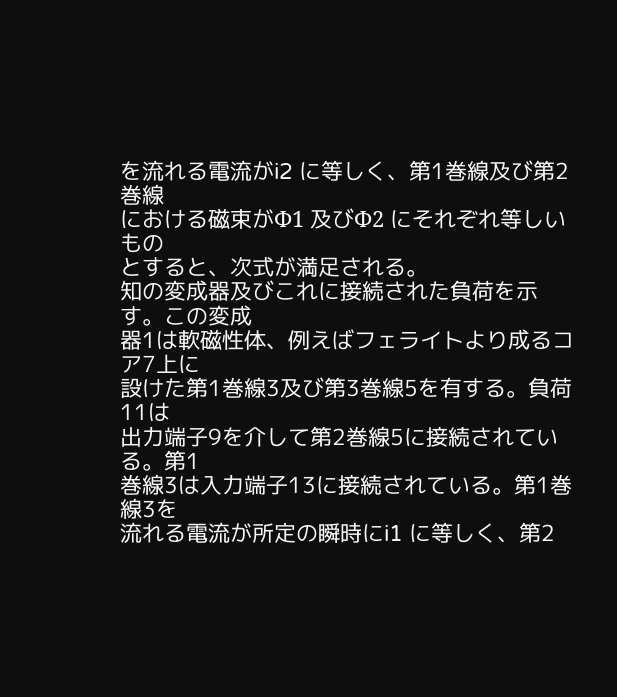を流れる電流がi2 に等しく、第1巻線及び第2巻線
における磁束がΦ1 及びΦ2 にそれぞれ等しいもの
とすると、次式が満足される。
知の変成器及びこれに接続された負荷を示す。この変成
器1は軟磁性体、例えばフェライトより成るコア7上に
設けた第1巻線3及び第3巻線5を有する。負荷11は
出力端子9を介して第2巻線5に接続されている。第1
巻線3は入力端子13に接続されている。第1巻線3を
流れる電流が所定の瞬時にi1 に等しく、第2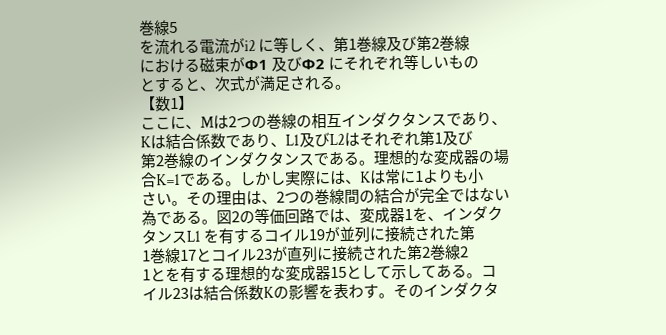巻線5
を流れる電流がi2 に等しく、第1巻線及び第2巻線
における磁束がΦ1 及びΦ2 にそれぞれ等しいもの
とすると、次式が満足される。
【数1】
ここに、Mは2つの巻線の相互インダクタンスであり、
Kは結合係数であり、L1及びL2はそれぞれ第1及び
第2巻線のインダクタンスである。理想的な変成器の場
合K=1である。しかし実際には、Kは常に1よりも小
さい。その理由は、2つの巻線間の結合が完全ではない
為である。図2の等価回路では、変成器1を、インダク
タンスL1 を有するコイル19が並列に接続された第
1巻線17とコイル23が直列に接続された第2巻線2
1とを有する理想的な変成器15として示してある。コ
イル23は結合係数Kの影響を表わす。そのインダクタ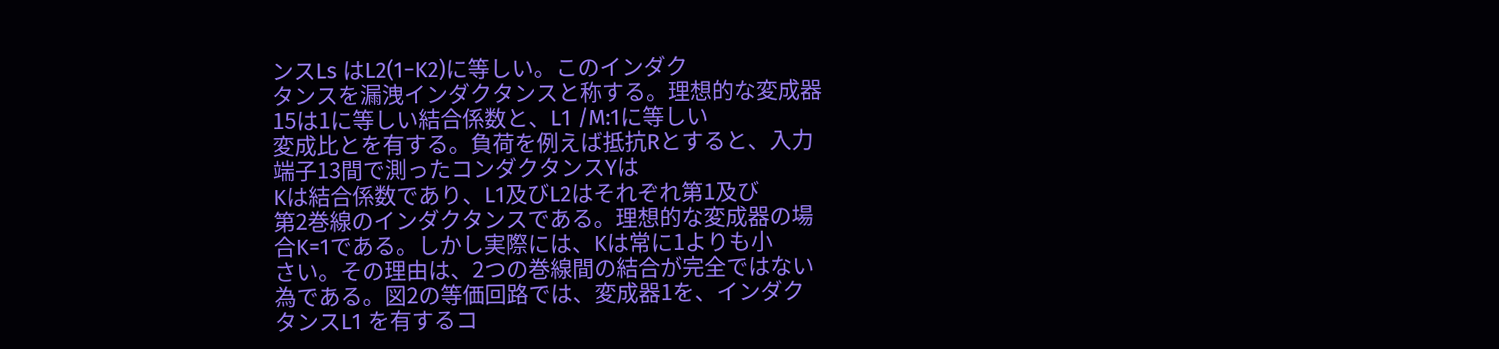ンスLs はL2(1−K2)に等しい。このインダク
タンスを漏洩インダクタンスと称する。理想的な変成器
15は1に等しい結合係数と、L1 /M:1に等しい
変成比とを有する。負荷を例えば抵抗Rとすると、入力
端子13間で測ったコンダクタンスYは
Kは結合係数であり、L1及びL2はそれぞれ第1及び
第2巻線のインダクタンスである。理想的な変成器の場
合K=1である。しかし実際には、Kは常に1よりも小
さい。その理由は、2つの巻線間の結合が完全ではない
為である。図2の等価回路では、変成器1を、インダク
タンスL1 を有するコ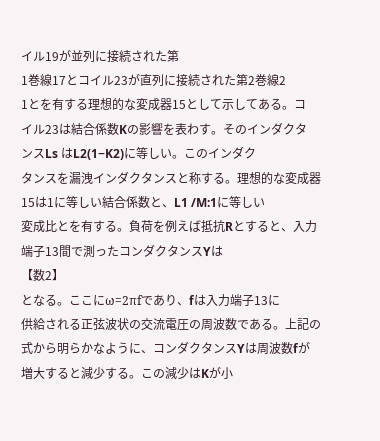イル19が並列に接続された第
1巻線17とコイル23が直列に接続された第2巻線2
1とを有する理想的な変成器15として示してある。コ
イル23は結合係数Kの影響を表わす。そのインダクタ
ンスLs はL2(1−K2)に等しい。このインダク
タンスを漏洩インダクタンスと称する。理想的な変成器
15は1に等しい結合係数と、L1 /M:1に等しい
変成比とを有する。負荷を例えば抵抗Rとすると、入力
端子13間で測ったコンダクタンスYは
【数2】
となる。ここにω=2πfであり、fは入力端子13に
供給される正弦波状の交流電圧の周波数である。上記の
式から明らかなように、コンダクタンスYは周波数fが
増大すると減少する。この減少はKが小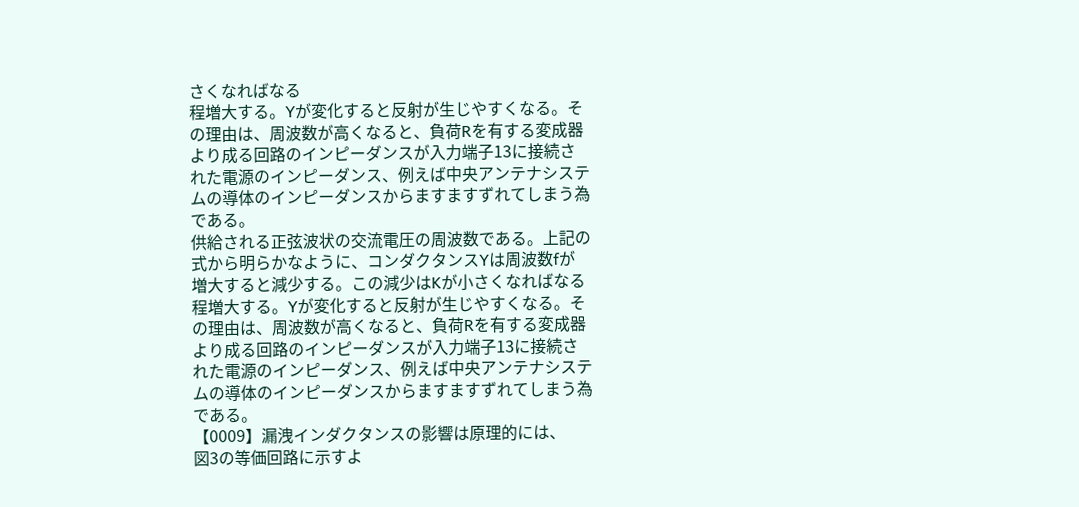さくなればなる
程増大する。Yが変化すると反射が生じやすくなる。そ
の理由は、周波数が高くなると、負荷Rを有する変成器
より成る回路のインピーダンスが入力端子13に接続さ
れた電源のインピーダンス、例えば中央アンテナシステ
ムの導体のインピーダンスからますますずれてしまう為
である。
供給される正弦波状の交流電圧の周波数である。上記の
式から明らかなように、コンダクタンスYは周波数fが
増大すると減少する。この減少はKが小さくなればなる
程増大する。Yが変化すると反射が生じやすくなる。そ
の理由は、周波数が高くなると、負荷Rを有する変成器
より成る回路のインピーダンスが入力端子13に接続さ
れた電源のインピーダンス、例えば中央アンテナシステ
ムの導体のインピーダンスからますますずれてしまう為
である。
【0009】漏洩インダクタンスの影響は原理的には、
図3の等価回路に示すよ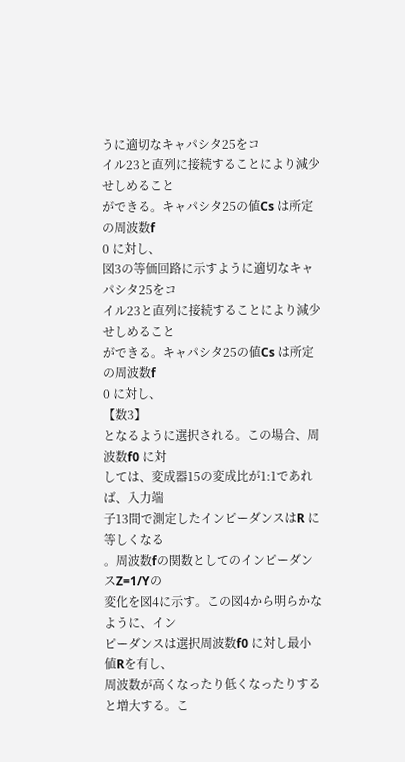うに適切なキャパシタ25をコ
イル23と直列に接続することにより減少せしめること
ができる。キャパシタ25の値Cs は所定の周波数f
0 に対し、
図3の等価回路に示すように適切なキャパシタ25をコ
イル23と直列に接続することにより減少せしめること
ができる。キャパシタ25の値Cs は所定の周波数f
0 に対し、
【数3】
となるように選択される。この場合、周波数f0 に対
しては、変成器15の変成比が1:1であれば、入力端
子13間で測定したインピーダンスはR に等しくなる
。周波数fの関数としてのインピーダンスZ=1/Yの
変化を図4に示す。この図4から明らかなように、イン
ピーダンスは選択周波数f0 に対し最小値Rを有し、
周波数が高くなったり低くなったりすると増大する。こ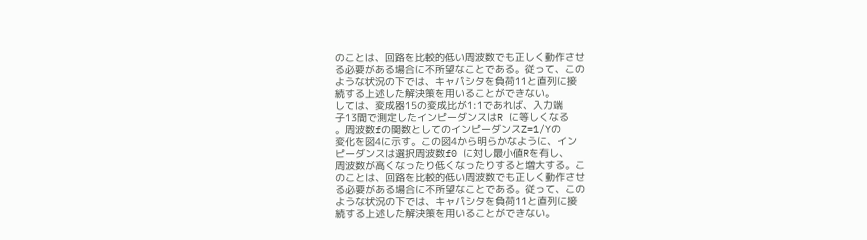のことは、回路を比較的低い周波数でも正しく動作させ
る必要がある場合に不所望なことである。従って、この
ような状況の下では、キャパシタを負荷11と直列に接
続する上述した解決策を用いることができない。
しては、変成器15の変成比が1:1であれば、入力端
子13間で測定したインピーダンスはR に等しくなる
。周波数fの関数としてのインピーダンスZ=1/Yの
変化を図4に示す。この図4から明らかなように、イン
ピーダンスは選択周波数f0 に対し最小値Rを有し、
周波数が高くなったり低くなったりすると増大する。こ
のことは、回路を比較的低い周波数でも正しく動作させ
る必要がある場合に不所望なことである。従って、この
ような状況の下では、キャパシタを負荷11と直列に接
続する上述した解決策を用いることができない。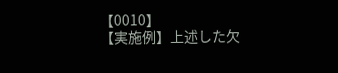【0010】
【実施例】上述した欠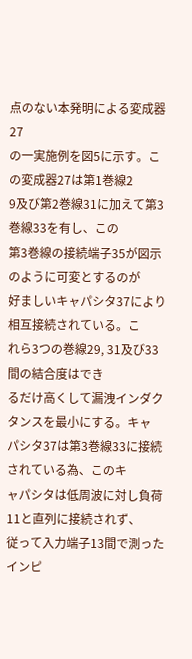点のない本発明による変成器27
の一実施例を図5に示す。この変成器27は第1巻線2
9及び第2巻線31に加えて第3巻線33を有し、この
第3巻線の接続端子35が図示のように可変とするのが
好ましいキャパシタ37により相互接続されている。こ
れら3つの巻線29, 31及び33間の結合度はでき
るだけ高くして漏洩インダクタンスを最小にする。キャ
パシタ37は第3巻線33に接続されている為、このキ
ャパシタは低周波に対し負荷11と直列に接続されず、
従って入力端子13間で測ったインピ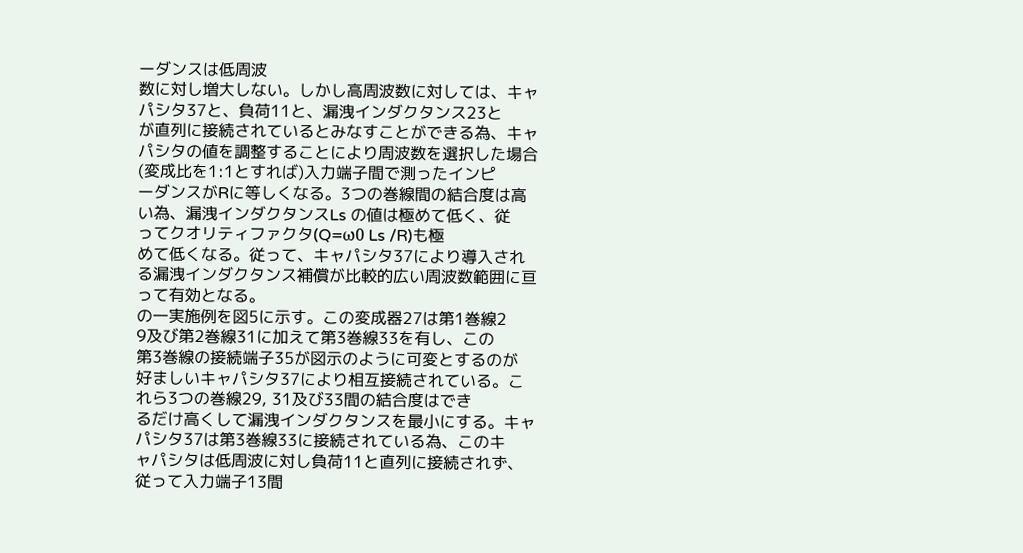ーダンスは低周波
数に対し増大しない。しかし高周波数に対しては、キャ
パシタ37と、負荷11と、漏洩インダクタンス23と
が直列に接続されているとみなすことができる為、キャ
パシタの値を調整することにより周波数を選択した場合
(変成比を1:1とすれば)入力端子間で測ったインピ
ーダンスがRに等しくなる。3つの巻線間の結合度は高
い為、漏洩インダクタンスLs の値は極めて低く、従
ってクオリティファクタ(Q=ω0 Ls /R)も極
めて低くなる。従って、キャパシタ37により導入され
る漏洩インダクタンス補償が比較的広い周波数範囲に亘
って有効となる。
の一実施例を図5に示す。この変成器27は第1巻線2
9及び第2巻線31に加えて第3巻線33を有し、この
第3巻線の接続端子35が図示のように可変とするのが
好ましいキャパシタ37により相互接続されている。こ
れら3つの巻線29, 31及び33間の結合度はでき
るだけ高くして漏洩インダクタンスを最小にする。キャ
パシタ37は第3巻線33に接続されている為、このキ
ャパシタは低周波に対し負荷11と直列に接続されず、
従って入力端子13間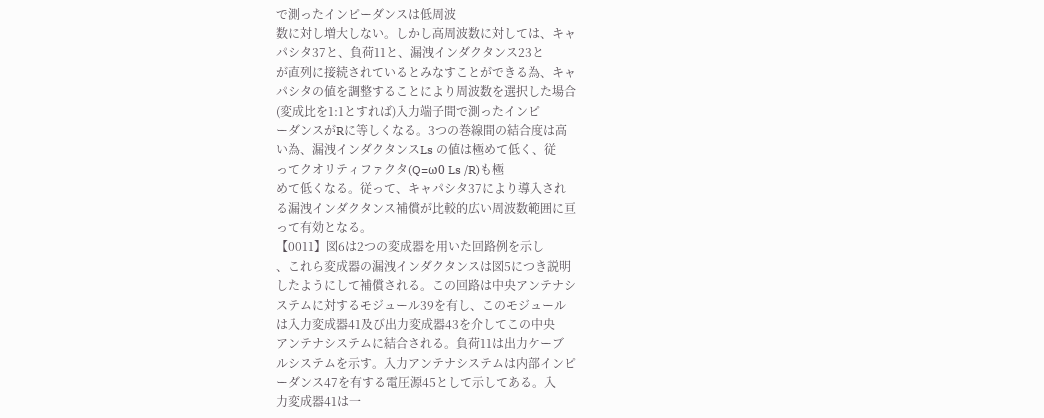で測ったインピーダンスは低周波
数に対し増大しない。しかし高周波数に対しては、キャ
パシタ37と、負荷11と、漏洩インダクタンス23と
が直列に接続されているとみなすことができる為、キャ
パシタの値を調整することにより周波数を選択した場合
(変成比を1:1とすれば)入力端子間で測ったインピ
ーダンスがRに等しくなる。3つの巻線間の結合度は高
い為、漏洩インダクタンスLs の値は極めて低く、従
ってクオリティファクタ(Q=ω0 Ls /R)も極
めて低くなる。従って、キャパシタ37により導入され
る漏洩インダクタンス補償が比較的広い周波数範囲に亘
って有効となる。
【0011】図6は2つの変成器を用いた回路例を示し
、これら変成器の漏洩インダクタンスは図5につき説明
したようにして補償される。この回路は中央アンテナシ
ステムに対するモジュール39を有し、このモジュール
は入力変成器41及び出力変成器43を介してこの中央
アンテナシステムに結合される。負荷11は出力ケーブ
ルシステムを示す。入力アンテナシステムは内部インピ
ーダンス47を有する電圧源45として示してある。入
力変成器41は一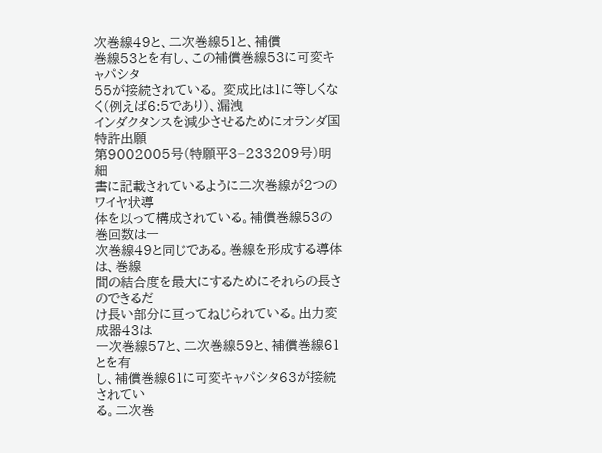次巻線49と、二次巻線51と、補償
巻線53とを有し、この補償巻線53に可変キャパシタ
55が接続されている。 変成比は1に等しくなく(例えば6:5であり)、漏洩
インダクタンスを減少させるためにオランダ国特許出願
第9002005号(特願平3−233209号)明細
書に記載されているように二次巻線が2つのワイヤ状導
体を以って構成されている。補償巻線53の巻回数は一
次巻線49と同じである。巻線を形成する導体は、巻線
間の結合度を最大にするためにそれらの長さのできるだ
け長い部分に亘ってねじられている。出力変成器43は
一次巻線57と、二次巻線59と、補償巻線61とを有
し、補償巻線61に可変キャパシタ63が接続されてい
る。二次巻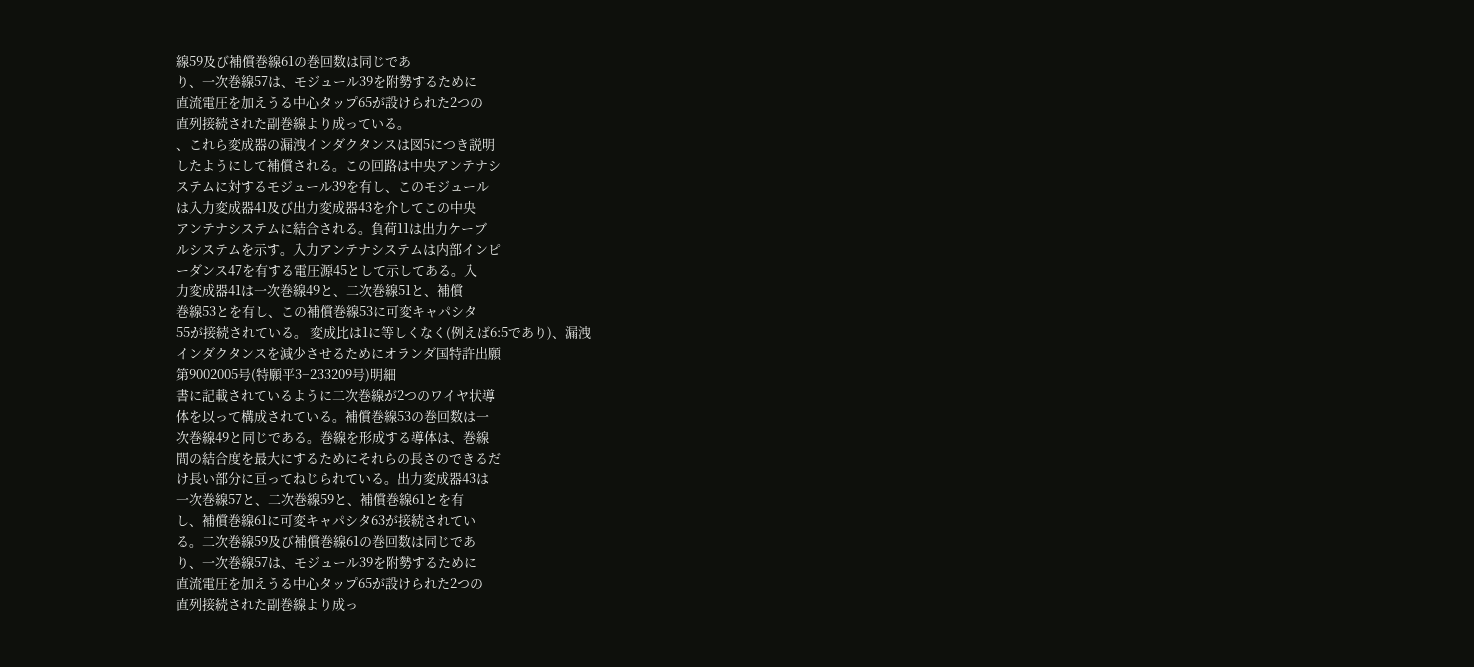線59及び補償巻線61の巻回数は同じであ
り、一次巻線57は、モジュール39を附勢するために
直流電圧を加えうる中心タップ65が設けられた2つの
直列接続された副巻線より成っている。
、これら変成器の漏洩インダクタンスは図5につき説明
したようにして補償される。この回路は中央アンテナシ
ステムに対するモジュール39を有し、このモジュール
は入力変成器41及び出力変成器43を介してこの中央
アンテナシステムに結合される。負荷11は出力ケーブ
ルシステムを示す。入力アンテナシステムは内部インピ
ーダンス47を有する電圧源45として示してある。入
力変成器41は一次巻線49と、二次巻線51と、補償
巻線53とを有し、この補償巻線53に可変キャパシタ
55が接続されている。 変成比は1に等しくなく(例えば6:5であり)、漏洩
インダクタンスを減少させるためにオランダ国特許出願
第9002005号(特願平3−233209号)明細
書に記載されているように二次巻線が2つのワイヤ状導
体を以って構成されている。補償巻線53の巻回数は一
次巻線49と同じである。巻線を形成する導体は、巻線
間の結合度を最大にするためにそれらの長さのできるだ
け長い部分に亘ってねじられている。出力変成器43は
一次巻線57と、二次巻線59と、補償巻線61とを有
し、補償巻線61に可変キャパシタ63が接続されてい
る。二次巻線59及び補償巻線61の巻回数は同じであ
り、一次巻線57は、モジュール39を附勢するために
直流電圧を加えうる中心タップ65が設けられた2つの
直列接続された副巻線より成っ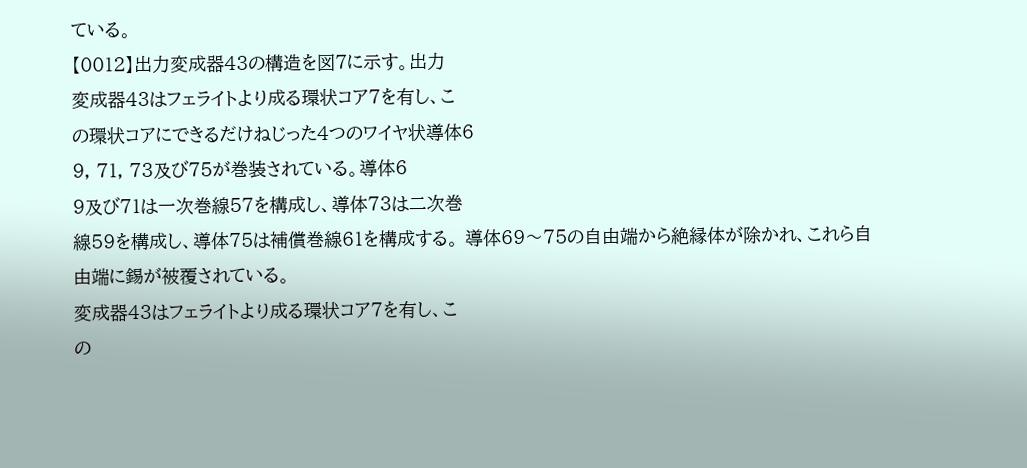ている。
【0012】出力変成器43の構造を図7に示す。出力
変成器43はフェライトより成る環状コア7を有し、こ
の環状コアにできるだけねじった4つのワイヤ状導体6
9, 71, 73及び75が巻装されている。導体6
9及び71は一次巻線57を構成し、導体73は二次巻
線59を構成し、導体75は補償巻線61を構成する。 導体69〜75の自由端から絶縁体が除かれ、これら自
由端に錫が被覆されている。
変成器43はフェライトより成る環状コア7を有し、こ
の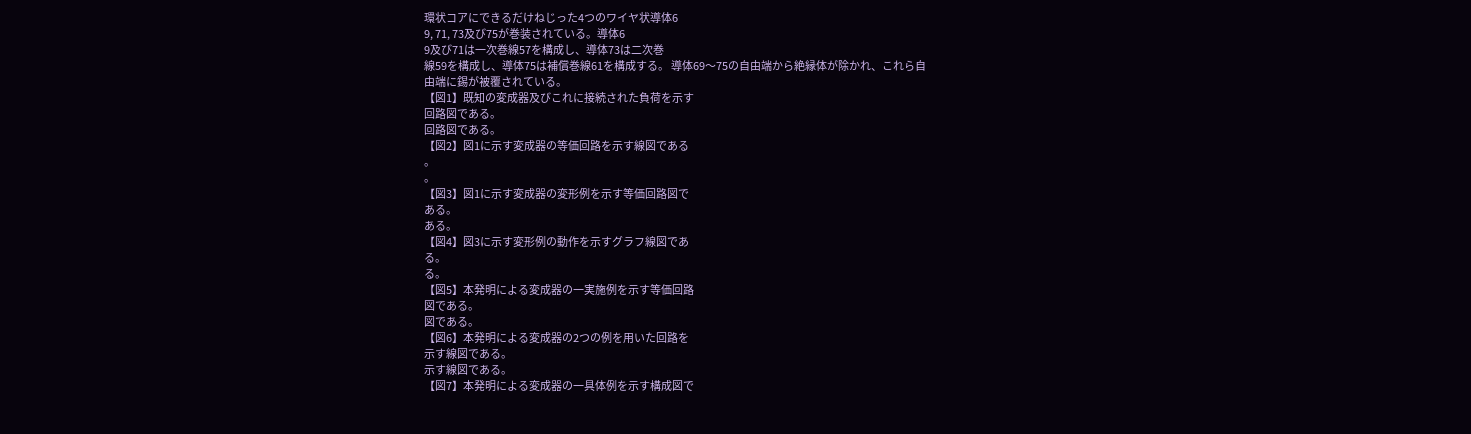環状コアにできるだけねじった4つのワイヤ状導体6
9, 71, 73及び75が巻装されている。導体6
9及び71は一次巻線57を構成し、導体73は二次巻
線59を構成し、導体75は補償巻線61を構成する。 導体69〜75の自由端から絶縁体が除かれ、これら自
由端に錫が被覆されている。
【図1】既知の変成器及びこれに接続された負荷を示す
回路図である。
回路図である。
【図2】図1に示す変成器の等価回路を示す線図である
。
。
【図3】図1に示す変成器の変形例を示す等価回路図で
ある。
ある。
【図4】図3に示す変形例の動作を示すグラフ線図であ
る。
る。
【図5】本発明による変成器の一実施例を示す等価回路
図である。
図である。
【図6】本発明による変成器の2つの例を用いた回路を
示す線図である。
示す線図である。
【図7】本発明による変成器の一具体例を示す構成図で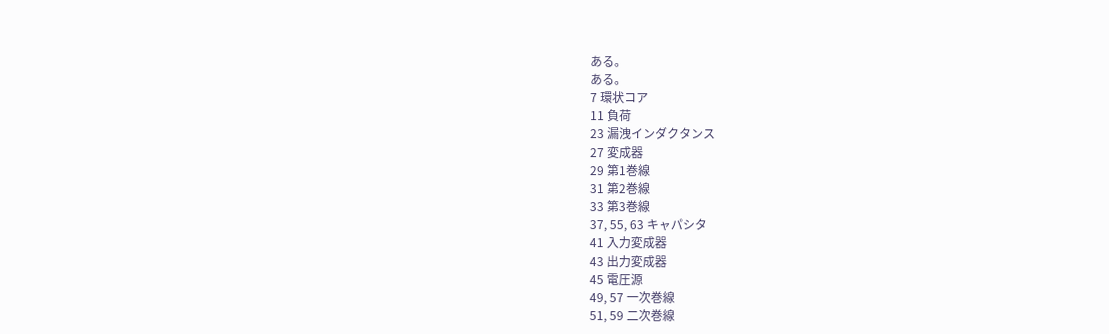ある。
ある。
7 環状コア
11 負荷
23 漏洩インダクタンス
27 変成器
29 第1巻線
31 第2巻線
33 第3巻線
37, 55, 63 キャパシタ
41 入力変成器
43 出力変成器
45 電圧源
49, 57 一次巻線
51, 59 二次巻線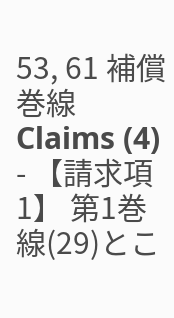53, 61 補償巻線
Claims (4)
- 【請求項1】 第1巻線(29)とこ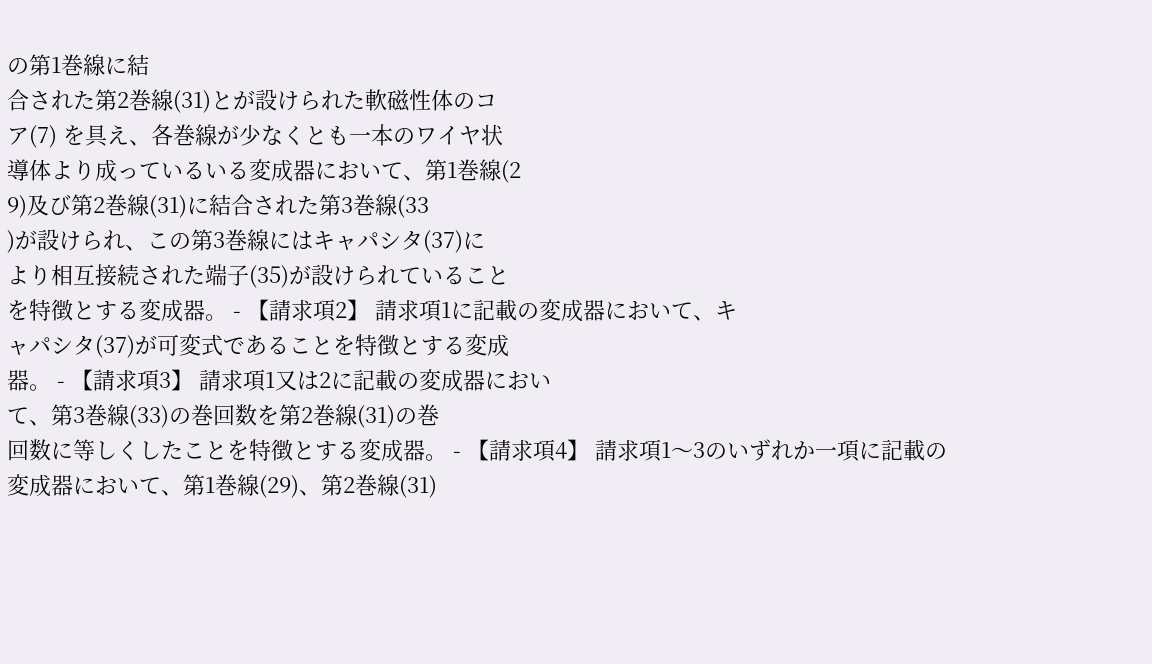の第1巻線に結
合された第2巻線(31)とが設けられた軟磁性体のコ
ア(7) を具え、各巻線が少なくとも一本のワイヤ状
導体より成っているいる変成器において、第1巻線(2
9)及び第2巻線(31)に結合された第3巻線(33
)が設けられ、この第3巻線にはキャパシタ(37)に
より相互接続された端子(35)が設けられていること
を特徴とする変成器。 - 【請求項2】 請求項1に記載の変成器において、キ
ャパシタ(37)が可変式であることを特徴とする変成
器。 - 【請求項3】 請求項1又は2に記載の変成器におい
て、第3巻線(33)の巻回数を第2巻線(31)の巻
回数に等しくしたことを特徴とする変成器。 - 【請求項4】 請求項1〜3のいずれか一項に記載の
変成器において、第1巻線(29)、第2巻線(31)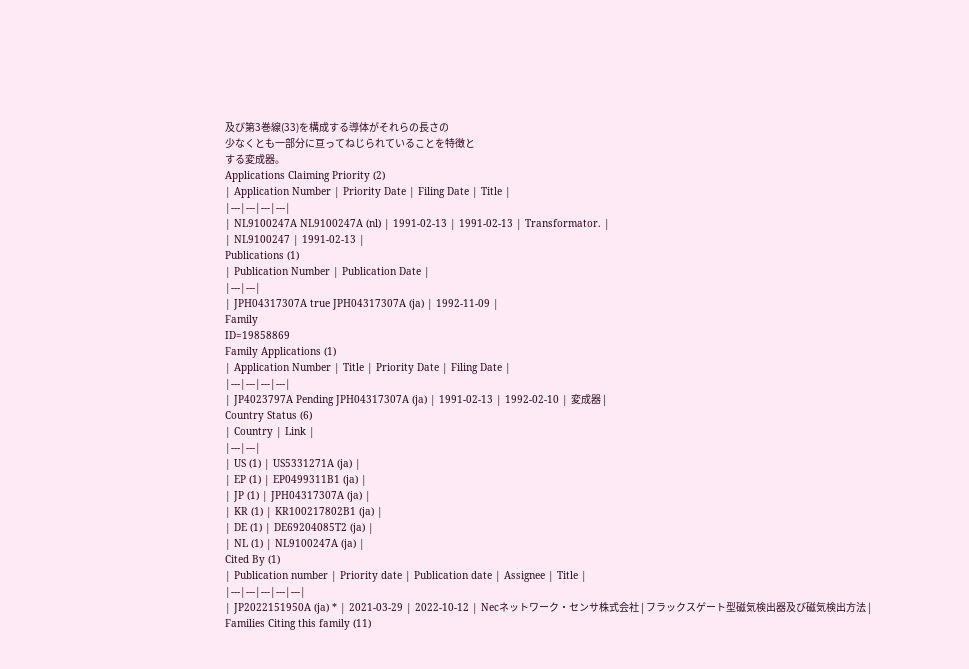及び第3巻線(33)を構成する導体がそれらの長さの
少なくとも一部分に亘ってねじられていることを特徴と
する変成器。
Applications Claiming Priority (2)
| Application Number | Priority Date | Filing Date | Title |
|---|---|---|---|
| NL9100247A NL9100247A (nl) | 1991-02-13 | 1991-02-13 | Transformator. |
| NL9100247 | 1991-02-13 |
Publications (1)
| Publication Number | Publication Date |
|---|---|
| JPH04317307A true JPH04317307A (ja) | 1992-11-09 |
Family
ID=19858869
Family Applications (1)
| Application Number | Title | Priority Date | Filing Date |
|---|---|---|---|
| JP4023797A Pending JPH04317307A (ja) | 1991-02-13 | 1992-02-10 | 変成器 |
Country Status (6)
| Country | Link |
|---|---|
| US (1) | US5331271A (ja) |
| EP (1) | EP0499311B1 (ja) |
| JP (1) | JPH04317307A (ja) |
| KR (1) | KR100217802B1 (ja) |
| DE (1) | DE69204085T2 (ja) |
| NL (1) | NL9100247A (ja) |
Cited By (1)
| Publication number | Priority date | Publication date | Assignee | Title |
|---|---|---|---|---|
| JP2022151950A (ja) * | 2021-03-29 | 2022-10-12 | Necネットワーク・センサ株式会社 | フラックスゲート型磁気検出器及び磁気検出方法 |
Families Citing this family (11)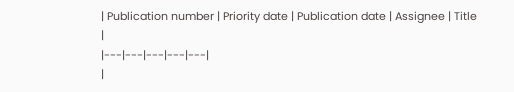| Publication number | Priority date | Publication date | Assignee | Title |
|---|---|---|---|---|
|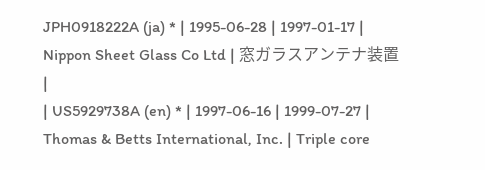JPH0918222A (ja) * | 1995-06-28 | 1997-01-17 | Nippon Sheet Glass Co Ltd | 窓ガラスアンテナ装置 |
| US5929738A (en) * | 1997-06-16 | 1999-07-27 | Thomas & Betts International, Inc. | Triple core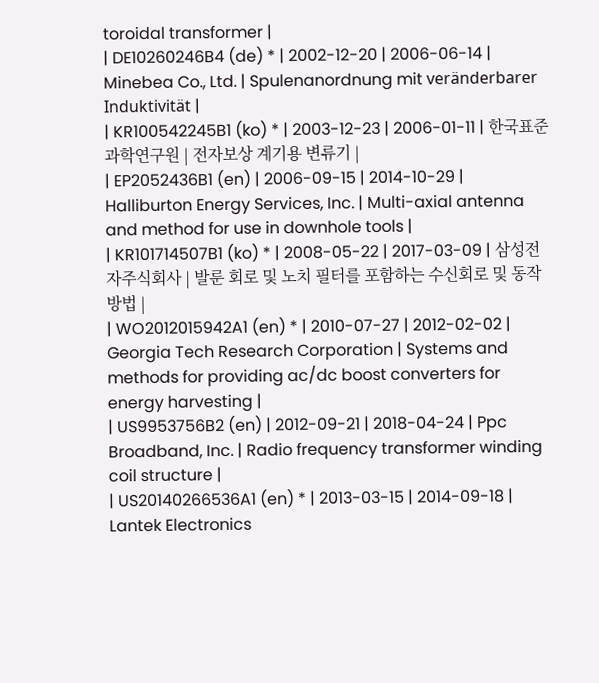toroidal transformer |
| DE10260246B4 (de) * | 2002-12-20 | 2006-06-14 | Minebea Co., Ltd. | Spulenanordnung mit veränderbarer Induktivität |
| KR100542245B1 (ko) * | 2003-12-23 | 2006-01-11 | 한국표준과학연구원 | 전자보상 계기용 변류기 |
| EP2052436B1 (en) | 2006-09-15 | 2014-10-29 | Halliburton Energy Services, Inc. | Multi-axial antenna and method for use in downhole tools |
| KR101714507B1 (ko) * | 2008-05-22 | 2017-03-09 | 삼성전자주식회사 | 발룬 회로 및 노치 필터를 포함하는 수신회로 및 동작 방법 |
| WO2012015942A1 (en) * | 2010-07-27 | 2012-02-02 | Georgia Tech Research Corporation | Systems and methods for providing ac/dc boost converters for energy harvesting |
| US9953756B2 (en) | 2012-09-21 | 2018-04-24 | Ppc Broadband, Inc. | Radio frequency transformer winding coil structure |
| US20140266536A1 (en) * | 2013-03-15 | 2014-09-18 | Lantek Electronics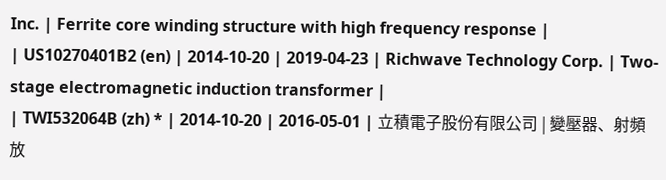Inc. | Ferrite core winding structure with high frequency response |
| US10270401B2 (en) | 2014-10-20 | 2019-04-23 | Richwave Technology Corp. | Two-stage electromagnetic induction transformer |
| TWI532064B (zh) * | 2014-10-20 | 2016-05-01 | 立積電子股份有限公司 | 變壓器、射頻放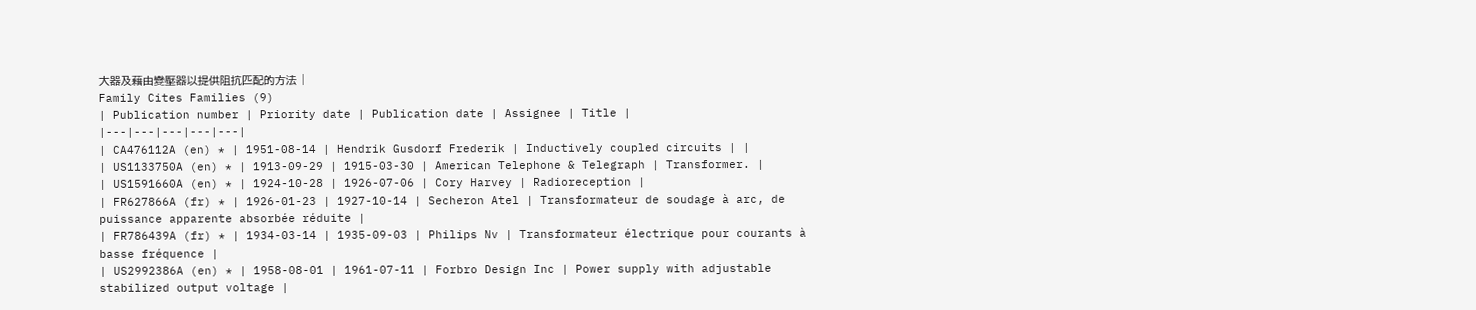大器及藉由變壓器以提供阻抗匹配的方法 |
Family Cites Families (9)
| Publication number | Priority date | Publication date | Assignee | Title |
|---|---|---|---|---|
| CA476112A (en) * | 1951-08-14 | Hendrik Gusdorf Frederik | Inductively coupled circuits | |
| US1133750A (en) * | 1913-09-29 | 1915-03-30 | American Telephone & Telegraph | Transformer. |
| US1591660A (en) * | 1924-10-28 | 1926-07-06 | Cory Harvey | Radioreception |
| FR627866A (fr) * | 1926-01-23 | 1927-10-14 | Secheron Atel | Transformateur de soudage à arc, de puissance apparente absorbée réduite |
| FR786439A (fr) * | 1934-03-14 | 1935-09-03 | Philips Nv | Transformateur électrique pour courants à basse fréquence |
| US2992386A (en) * | 1958-08-01 | 1961-07-11 | Forbro Design Inc | Power supply with adjustable stabilized output voltage |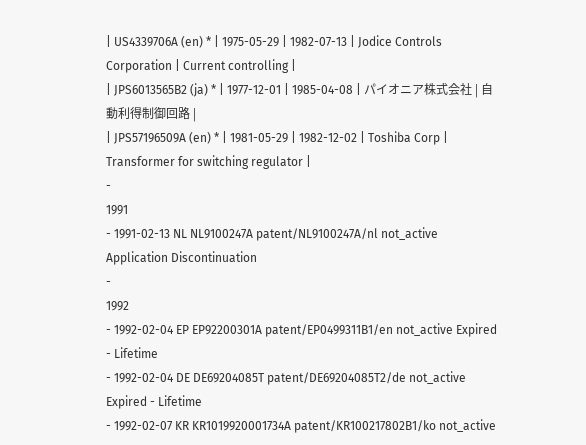| US4339706A (en) * | 1975-05-29 | 1982-07-13 | Jodice Controls Corporation | Current controlling |
| JPS6013565B2 (ja) * | 1977-12-01 | 1985-04-08 | パイオニア株式会社 | 自動利得制御回路 |
| JPS57196509A (en) * | 1981-05-29 | 1982-12-02 | Toshiba Corp | Transformer for switching regulator |
-
1991
- 1991-02-13 NL NL9100247A patent/NL9100247A/nl not_active Application Discontinuation
-
1992
- 1992-02-04 EP EP92200301A patent/EP0499311B1/en not_active Expired - Lifetime
- 1992-02-04 DE DE69204085T patent/DE69204085T2/de not_active Expired - Lifetime
- 1992-02-07 KR KR1019920001734A patent/KR100217802B1/ko not_active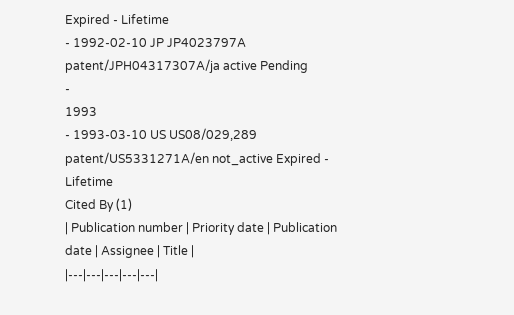Expired - Lifetime
- 1992-02-10 JP JP4023797A patent/JPH04317307A/ja active Pending
-
1993
- 1993-03-10 US US08/029,289 patent/US5331271A/en not_active Expired - Lifetime
Cited By (1)
| Publication number | Priority date | Publication date | Assignee | Title |
|---|---|---|---|---|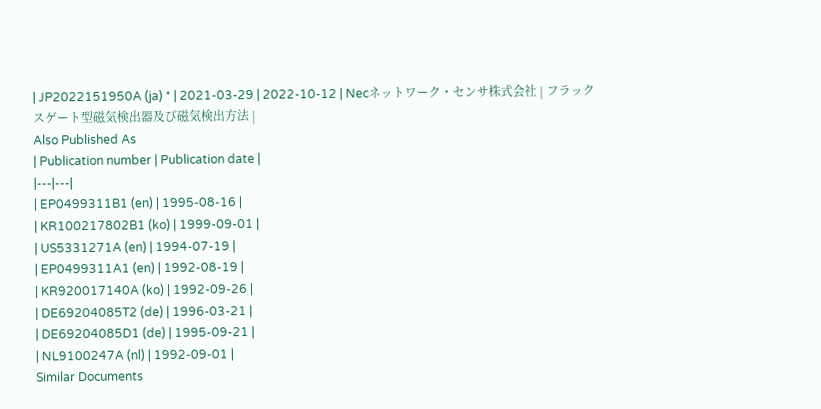| JP2022151950A (ja) * | 2021-03-29 | 2022-10-12 | Necネットワーク・センサ株式会社 | フラックスゲート型磁気検出器及び磁気検出方法 |
Also Published As
| Publication number | Publication date |
|---|---|
| EP0499311B1 (en) | 1995-08-16 |
| KR100217802B1 (ko) | 1999-09-01 |
| US5331271A (en) | 1994-07-19 |
| EP0499311A1 (en) | 1992-08-19 |
| KR920017140A (ko) | 1992-09-26 |
| DE69204085T2 (de) | 1996-03-21 |
| DE69204085D1 (de) | 1995-09-21 |
| NL9100247A (nl) | 1992-09-01 |
Similar Documents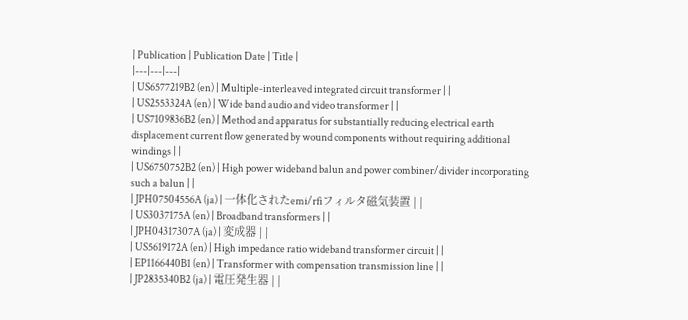| Publication | Publication Date | Title |
|---|---|---|
| US6577219B2 (en) | Multiple-interleaved integrated circuit transformer | |
| US2553324A (en) | Wide band audio and video transformer | |
| US7109836B2 (en) | Method and apparatus for substantially reducing electrical earth displacement current flow generated by wound components without requiring additional windings | |
| US6750752B2 (en) | High power wideband balun and power combiner/divider incorporating such a balun | |
| JPH07504556A (ja) | 一体化されたemi/rfiフィルタ磁気装置 | |
| US3037175A (en) | Broadband transformers | |
| JPH04317307A (ja) | 変成器 | |
| US5619172A (en) | High impedance ratio wideband transformer circuit | |
| EP1166440B1 (en) | Transformer with compensation transmission line | |
| JP2835340B2 (ja) | 電圧発生器 | |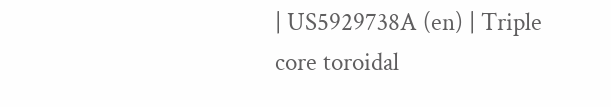| US5929738A (en) | Triple core toroidal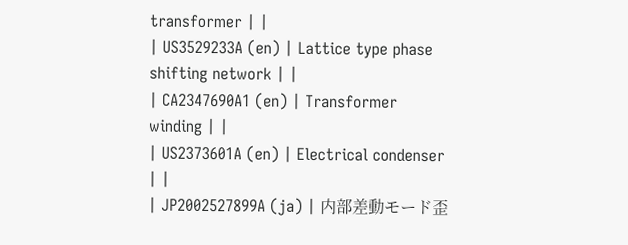transformer | |
| US3529233A (en) | Lattice type phase shifting network | |
| CA2347690A1 (en) | Transformer winding | |
| US2373601A (en) | Electrical condenser | |
| JP2002527899A (ja) | 内部差動モード歪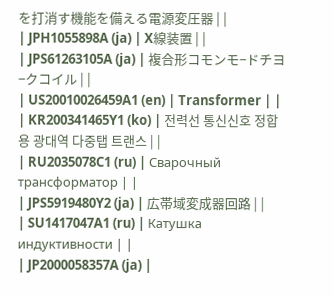を打消す機能を備える電源変圧器 | |
| JPH1055898A (ja) | X線装置 | |
| JPS61263105A (ja) | 複合形コモンモ−ドチヨ−クコイル | |
| US20010026459A1 (en) | Transformer | |
| KR200341465Y1 (ko) | 전력선 통신신호 정합용 광대역 다중탭 트랜스 | |
| RU2035078C1 (ru) | Сварочный трансформатор | |
| JPS5919480Y2 (ja) | 広帯域変成器回路 | |
| SU1417047A1 (ru) | Катушка индуктивности | |
| JP2000058357A (ja) |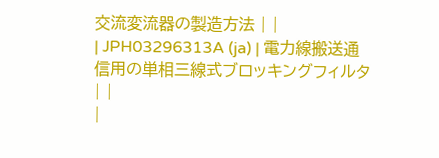交流変流器の製造方法 | |
| JPH03296313A (ja) | 電力線搬送通信用の単相三線式ブロッキングフィルタ | |
|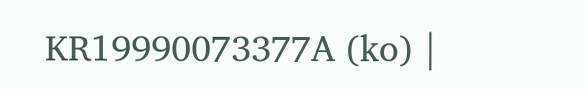KR19990073377A (ko) |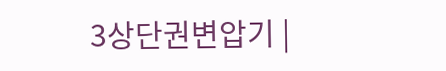3상단권변압기 |